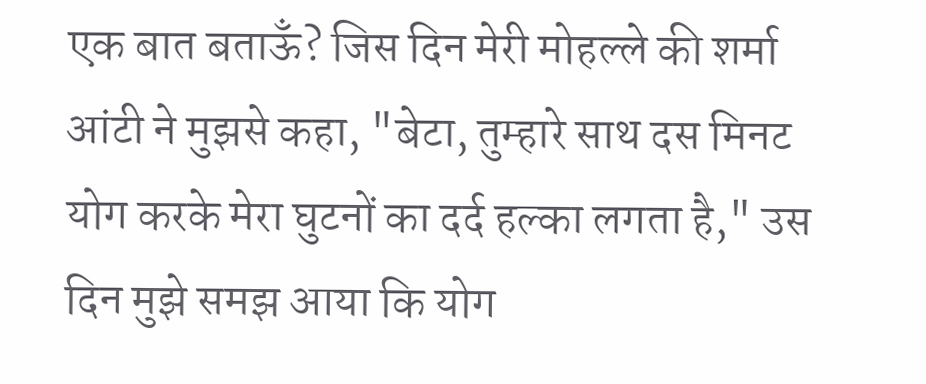एक बात बताऊँ? जिस दिन मेरी मोहल्ले की शर्मा आंटी ने मुझसे कहा, "बेटा, तुम्हारे साथ दस मिनट योग करके मेरा घुटनों का दर्द हल्का लगता है," उस दिन मुझे समझ आया कि योग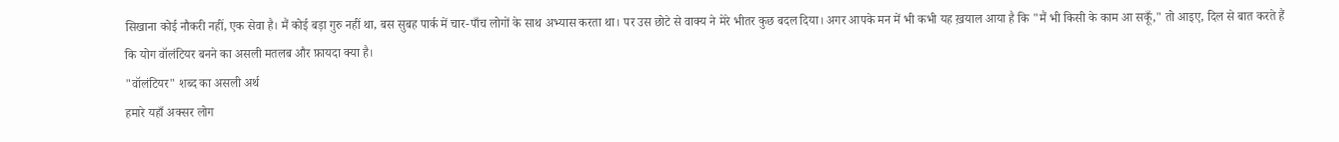सिखाना कोई नौकरी नहीं, एक सेवा है। मैं कोई बड़ा गुरु नहीं था, बस सुबह पार्क में चार-पाँच लोगों के साथ अभ्यास करता था। पर उस छोटे से वाक्य ने मेरे भीतर कुछ बदल दिया। अगर आपके मन में भी कभी यह ख़याल आया है कि "मैं भी किसी के काम आ सकूँ," तो आइए, दिल से बात करते हैं कि योग वॉलंटियर बनने का असली मतलब और फ़ायदा क्या है।
"वॉलंटियर" शब्द का असली अर्थ
हमारे यहाँ अक्सर लोग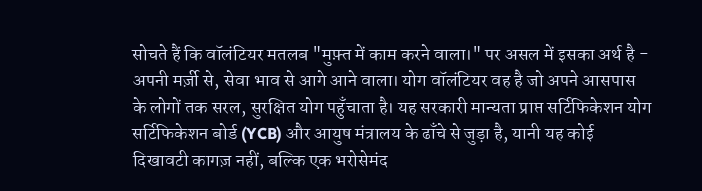सोचते हैं कि वॉलंटियर मतलब "मुफ़्त में काम करने वाला।" पर असल में इसका अर्थ है - अपनी मर्ज़ी से, सेवा भाव से आगे आने वाला। योग वॉलंटियर वह है जो अपने आसपास के लोगों तक सरल, सुरक्षित योग पहुँचाता है। यह सरकारी मान्यता प्राप्त सर्टिफिकेशन योग सर्टिफिकेशन बोर्ड (YCB) और आयुष मंत्रालय के ढाँचे से जुड़ा है, यानी यह कोई दिखावटी कागज़ नहीं, बल्कि एक भरोसेमंद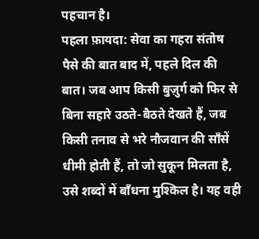पहचान है।
पहला फ़ायदा: सेवा का गहरा संतोष
पैसे की बात बाद में, पहले दिल की बात। जब आप किसी बुज़ुर्ग को फिर से बिना सहारे उठते-बैठते देखते हैं, जब किसी तनाव से भरे नौजवान की साँसें धीमी होती हैं, तो जो सुकून मिलता है, उसे शब्दों में बाँधना मुश्किल है। यह वही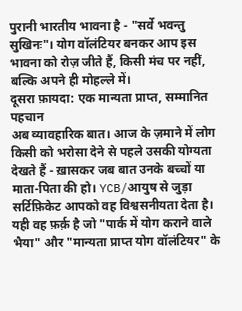पुरानी भारतीय भावना है - "सर्वे भवन्तु सुखिनः"। योग वॉलंटियर बनकर आप इस भावना को रोज़ जीते हैं, किसी मंच पर नहीं, बल्कि अपने ही मोहल्ले में।
दूसरा फ़ायदा: एक मान्यता प्राप्त, सम्मानित पहचान
अब व्यावहारिक बात। आज के ज़माने में लोग किसी को भरोसा देने से पहले उसकी योग्यता देखते हैं - ख़ासकर जब बात उनके बच्चों या माता-पिता की हो। YCB/आयुष से जुड़ा सर्टिफ़िकेट आपको वह विश्वसनीयता देता है। यही वह फ़र्क़ है जो "पार्क में योग कराने वाले भैया" और "मान्यता प्राप्त योग वॉलंटियर" के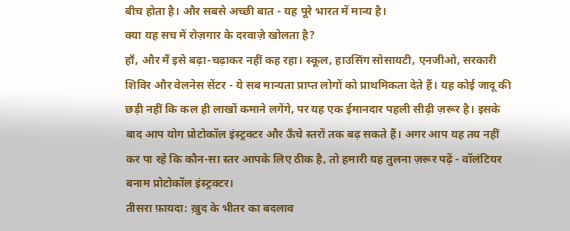बीच होता है। और सबसे अच्छी बात - यह पूरे भारत में मान्य है।
क्या यह सच में रोज़गार के दरवाज़े खोलता है?
हाँ, और मैं इसे बढ़ा-चढ़ाकर नहीं कह रहा। स्कूल, हाउसिंग सोसायटी, एनजीओ, सरकारी शिविर और वेलनेस सेंटर - ये सब मान्यता प्राप्त लोगों को प्राथमिकता देते हैं। यह कोई जादू की छड़ी नहीं कि कल ही लाखों कमाने लगेंगे, पर यह एक ईमानदार पहली सीढ़ी ज़रूर है। इसके बाद आप योग प्रोटोकॉल इंस्ट्रक्टर और ऊँचे स्तरों तक बढ़ सकते हैं। अगर आप यह तय नहीं कर पा रहे कि कौन-सा स्तर आपके लिए ठीक है, तो हमारी यह तुलना ज़रूर पढ़ें - वॉलंटियर बनाम प्रोटोकॉल इंस्ट्रक्टर।
तीसरा फ़ायदा: ख़ुद के भीतर का बदलाव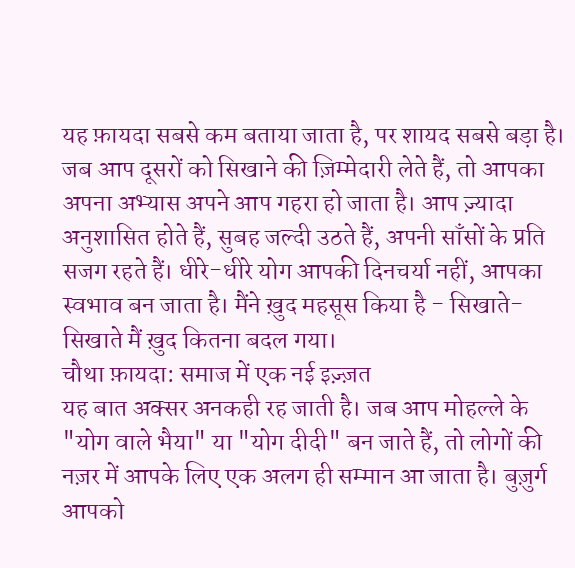यह फ़ायदा सबसे कम बताया जाता है, पर शायद सबसे बड़ा है। जब आप दूसरों को सिखाने की ज़िम्मेदारी लेते हैं, तो आपका अपना अभ्यास अपने आप गहरा हो जाता है। आप ज़्यादा अनुशासित होते हैं, सुबह जल्दी उठते हैं, अपनी साँसों के प्रति सजग रहते हैं। धीरे-धीरे योग आपकी दिनचर्या नहीं, आपका स्वभाव बन जाता है। मैंने ख़ुद महसूस किया है - सिखाते-सिखाते मैं ख़ुद कितना बदल गया।
चौथा फ़ायदा: समाज में एक नई इज़्ज़त
यह बात अक्सर अनकही रह जाती है। जब आप मोहल्ले के "योग वाले भैया" या "योग दीदी" बन जाते हैं, तो लोगों की नज़र में आपके लिए एक अलग ही सम्मान आ जाता है। बुज़ुर्ग आपको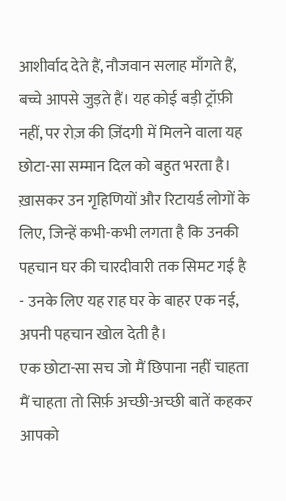आशीर्वाद देते हैं, नौजवान सलाह माँगते हैं, बच्चे आपसे जुड़ते हैं। यह कोई बड़ी ट्रॉफ़ी नहीं, पर रोज़ की ज़िंदगी में मिलने वाला यह छोटा-सा सम्मान दिल को बहुत भरता है। ख़ासकर उन गृहिणियों और रिटायर्ड लोगों के लिए, जिन्हें कभी-कभी लगता है कि उनकी पहचान घर की चारदीवारी तक सिमट गई है - उनके लिए यह राह घर के बाहर एक नई, अपनी पहचान खोल देती है।
एक छोटा-सा सच जो मैं छिपाना नहीं चाहता
मैं चाहता तो सिर्फ़ अच्छी-अच्छी बातें कहकर आपको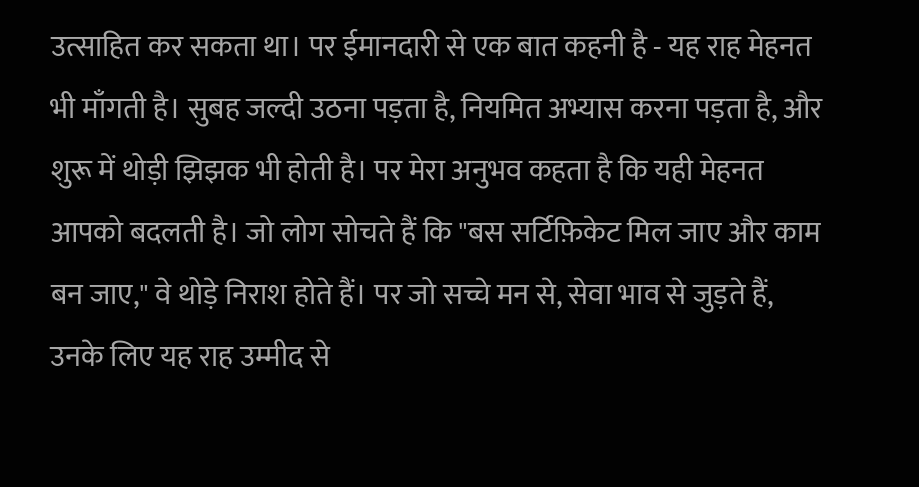उत्साहित कर सकता था। पर ईमानदारी से एक बात कहनी है - यह राह मेहनत भी माँगती है। सुबह जल्दी उठना पड़ता है, नियमित अभ्यास करना पड़ता है, और शुरू में थोड़ी झिझक भी होती है। पर मेरा अनुभव कहता है कि यही मेहनत आपको बदलती है। जो लोग सोचते हैं कि "बस सर्टिफ़िकेट मिल जाए और काम बन जाए," वे थोड़े निराश होते हैं। पर जो सच्चे मन से, सेवा भाव से जुड़ते हैं, उनके लिए यह राह उम्मीद से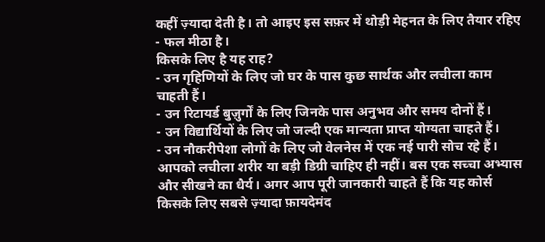कहीं ज़्यादा देती है। तो आइए इस सफ़र में थोड़ी मेहनत के लिए तैयार रहिए - फल मीठा है।
किसके लिए है यह राह?
- उन गृहिणियों के लिए जो घर के पास कुछ सार्थक और लचीला काम चाहती हैं।
- उन रिटायर्ड बुज़ुर्गों के लिए जिनके पास अनुभव और समय दोनों हैं।
- उन विद्यार्थियों के लिए जो जल्दी एक मान्यता प्राप्त योग्यता चाहते हैं।
- उन नौकरीपेशा लोगों के लिए जो वेलनेस में एक नई पारी सोच रहे हैं।
आपको लचीला शरीर या बड़ी डिग्री चाहिए ही नहीं। बस एक सच्चा अभ्यास और सीखने का धैर्य। अगर आप पूरी जानकारी चाहते हैं कि यह कोर्स किसके लिए सबसे ज़्यादा फ़ायदेमंद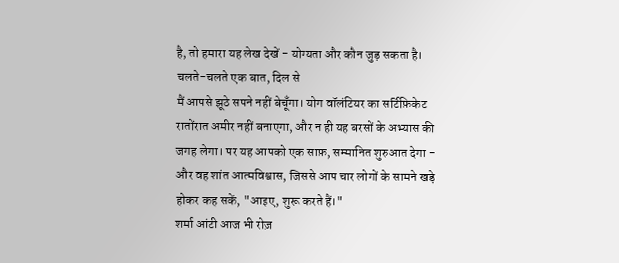है, तो हमारा यह लेख देखें - योग्यता और कौन जुड़ सकता है।
चलते-चलते एक बात, दिल से
मैं आपसे झूठे सपने नहीं बेचूँगा। योग वॉलंटियर का सर्टिफ़िकेट रातोंरात अमीर नहीं बनाएगा, और न ही यह बरसों के अभ्यास की जगह लेगा। पर यह आपको एक साफ़, सम्मानित शुरुआत देगा - और वह शांत आत्मविश्वास, जिससे आप चार लोगों के सामने खड़े होकर कह सकें, "आइए, शुरू करते हैं।"
शर्मा आंटी आज भी रोज़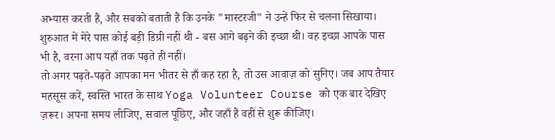अभ्यास करती हैं, और सबको बताती हैं कि उनके "मास्टरजी" ने उन्हें फिर से चलना सिखाया। शुरुआत में मेरे पास कोई बड़ी डिग्री नहीं थी - बस आगे बढ़ने की इच्छा थी। वह इच्छा आपके पास भी है, वरना आप यहाँ तक पढ़ते ही नहीं।
तो अगर पढ़ते-पढ़ते आपका मन भीतर से हाँ कह रहा है, तो उस आवाज़ को सुनिए। जब आप तैयार महसूस करें, स्वस्ति भारत के साथ Yoga Volunteer Course को एक बार देखिए ज़रूर। अपना समय लीजिए, सवाल पूछिए, और जहाँ हैं वहीं से शुरू कीजिए।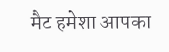मैट हमेशा आपका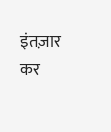इंतज़ार कर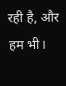रही है, और हम भी।